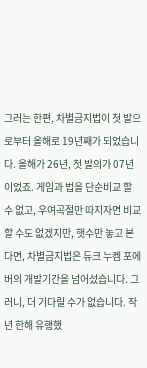그러는 한편, 차별금지법이 첫 발으로부터 올해로 19년째가 되었습니다. 올해가 26년, 첫 발의가 07년이었죠. 게임과 법을 단순비교 할 수 없고, 우여곡절만 따지자면 비교할 수도 없겠지만, 햇수만 놓고 본다면, 차별금지법은 듀크 누켐 포에버의 개발기간을 넘어섰습니다. 그러니, 더 기다릴 수가 없습니다. 작년 한해 유행했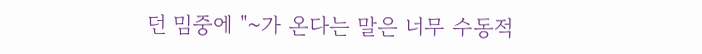던 밈중에 "~가 온다는 말은 너무 수동적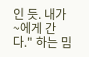인 듯. 내가 ~에게 간다." 하는 밈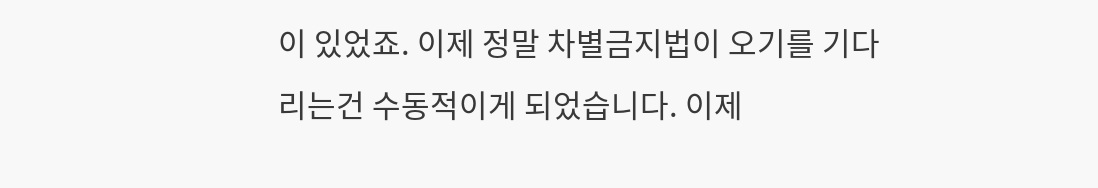이 있었죠. 이제 정말 차별금지법이 오기를 기다리는건 수동적이게 되었습니다. 이제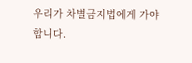우리가 차별금지법에게 가야합니다.